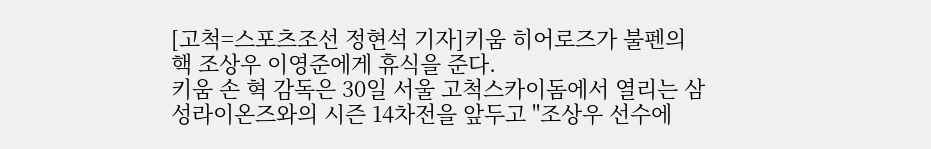[고척=스포츠조선 정현석 기자]키움 히어로즈가 불펜의 핵 조상우 이영준에게 휴식을 준다.
키움 손 혁 감독은 30일 서울 고척스카이돔에서 열리는 삼성라이온즈와의 시즌 14차전을 앞두고 "조상우 선수에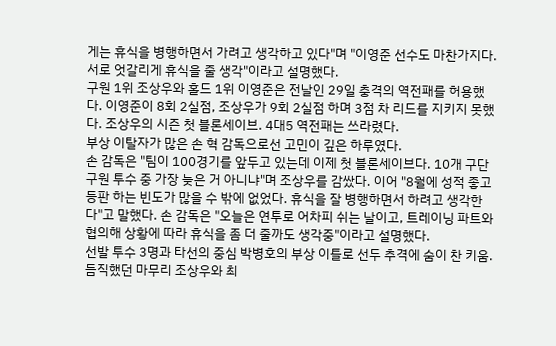게는 휴식을 병행하면서 가려고 생각하고 있다"며 "이영준 선수도 마찬가지다. 서로 엇갈리게 휴식을 줄 생각"이라고 설명했다.
구원 1위 조상우와 홀드 1위 이영준은 전날인 29일 충격의 역전패를 허용했다. 이영준이 8회 2실점, 조상우가 9회 2실점 하며 3점 차 리드를 지키지 못했다. 조상우의 시즌 첫 블론세이브. 4대5 역전패는 쓰라렸다.
부상 이탈자가 많은 손 혁 감독으로선 고민이 깊은 하루였다.
손 감독은 "팀이 100경기를 앞두고 있는데 이제 첫 블론세이브다. 10개 구단 구원 투수 중 가장 늦은 거 아니냐"며 조상우를 감쌌다. 이어 "8월에 성적 좋고 등판 하는 빈도가 많을 수 밖에 없었다. 휴식을 잘 병행하면서 하려고 생각한다"고 말했다. 손 감독은 "오늘은 연투로 어차피 쉬는 날이고, 트레이닝 파트와 협의해 상황에 따라 휴식을 좀 더 줄까도 생각중"이라고 설명했다.
선발 투수 3명과 타선의 중심 박병호의 부상 이틀로 선두 추격에 숨이 찬 키움. 듬직했던 마무리 조상우와 최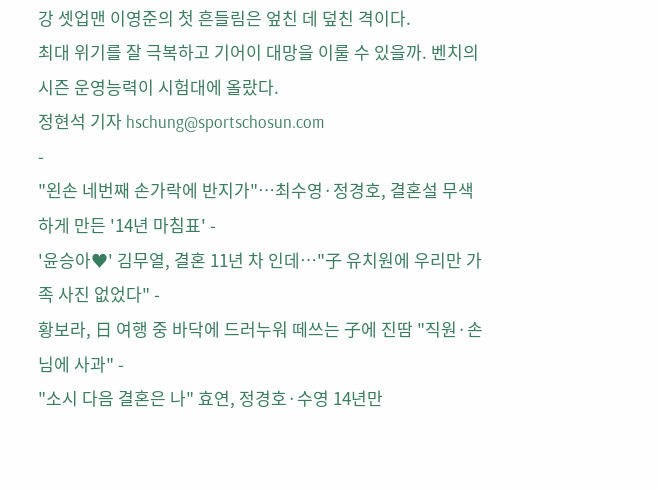강 셋업맨 이영준의 첫 흔들림은 엎친 데 덮친 격이다.
최대 위기를 잘 극복하고 기어이 대망을 이룰 수 있을까. 벤치의 시즌 운영능력이 시험대에 올랐다.
정현석 기자 hschung@sportschosun.com
-
"왼손 네번째 손가락에 반지가"…최수영·정경호, 결혼설 무색하게 만든 '14년 마침표' -
'윤승아♥' 김무열, 결혼 11년 차 인데…"子 유치원에 우리만 가족 사진 없었다" -
황보라, 日 여행 중 바닥에 드러누워 떼쓰는 子에 진땀 "직원·손님에 사과" -
"소시 다음 결혼은 나" 효연, 정경호·수영 14년만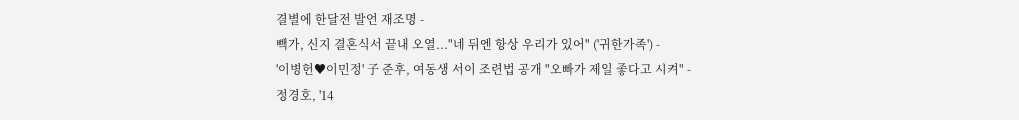결별에 한달전 발언 재조명 -
빽가, 신지 결혼식서 끝내 오열..."네 뒤엔 항상 우리가 있어" ('귀한가족') -
'이병헌♥이민정' 子 준후, 여동생 서이 조련법 공개 "오빠가 제일 좋다고 시켜" -
정경호, '14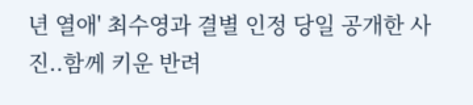년 열애' 최수영과 결별 인정 당일 공개한 사진..함께 키운 반려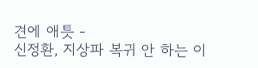견에 애틋 -
신정환, 지상파 복귀 안 하는 이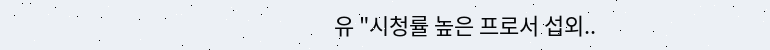유 "시청률 높은 프로서 섭외..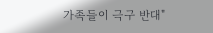가족들이 극구 반대"